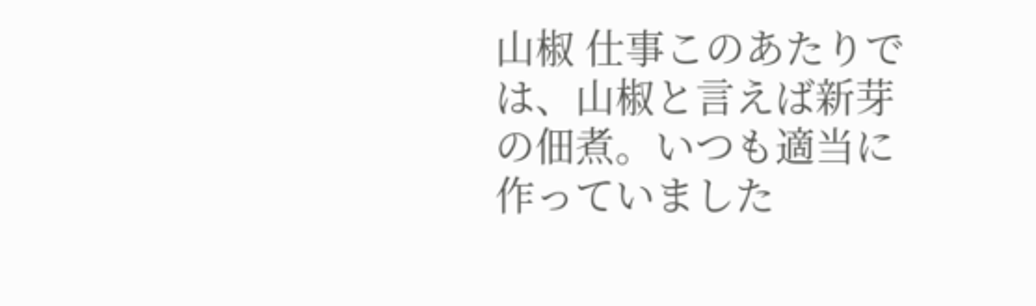山椒 仕事このあたりでは、山椒と言えば新芽の佃煮。いつも適当に作っていました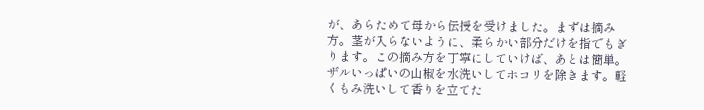が、あらためて母から伝授を受けました。まずは摘み方。茎が入らないように、柔らかい部分だけを指でもぎります。この摘み方を丁寧にしていけば、あとは簡単。ザルいっぱいの山椒を水洗いしてホコリを除きます。軽くもみ洗いして香りを立てた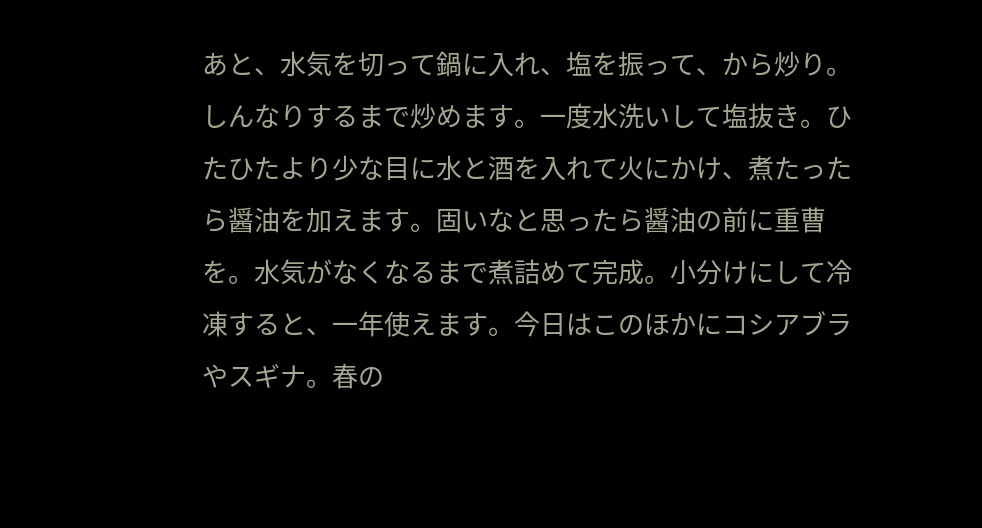あと、水気を切って鍋に入れ、塩を振って、から炒り。しんなりするまで炒めます。一度水洗いして塩抜き。ひたひたより少な目に水と酒を入れて火にかけ、煮たったら醤油を加えます。固いなと思ったら醤油の前に重曹を。水気がなくなるまで煮詰めて完成。小分けにして冷凍すると、一年使えます。今日はこのほかにコシアブラやスギナ。春の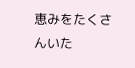恵みをたくさんいた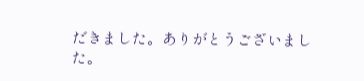だきました。ありがとうございました。